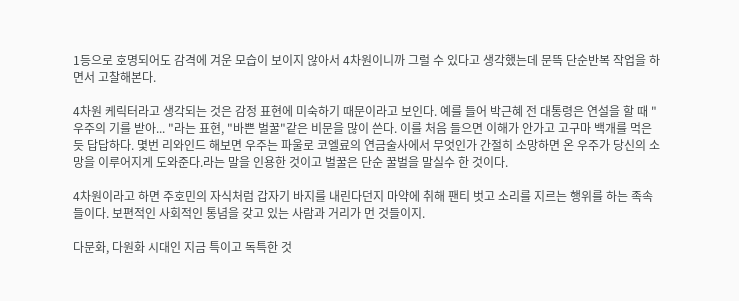1등으로 호명되어도 감격에 겨운 모습이 보이지 않아서 4차원이니까 그럴 수 있다고 생각했는데 문뜩 단순반복 작업을 하면서 고찰해본다.

4차원 케릭터라고 생각되는 것은 감정 표현에 미숙하기 때문이라고 보인다. 예를 들어 박근혜 전 대통령은 연설을 할 때 "우주의 기를 받아... "라는 표현, "바쁜 벌꿀"같은 비문을 많이 쓴다. 이를 처음 들으면 이해가 안가고 고구마 백개를 먹은 듯 답답하다. 몇번 리와인드 해보면 우주는 파울로 코엘료의 연금술사에서 무엇인가 간절히 소망하면 온 우주가 당신의 소망을 이루어지게 도와준다.라는 말을 인용한 것이고 벌꿀은 단순 꿀벌을 말실수 한 것이다.

4차원이라고 하면 주호민의 자식처럼 갑자기 바지를 내린다던지 마약에 취해 팬티 벗고 소리를 지르는 행위를 하는 족속들이다. 보편적인 사회적인 통념을 갖고 있는 사람과 거리가 먼 것들이지.

다문화, 다원화 시대인 지금 특이고 독특한 것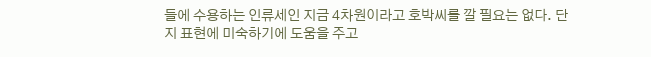들에 수용하는 인류세인 지금 4차원이라고 호박씨를 깔 필요는 없다. 단지 표현에 미숙하기에 도움을 주고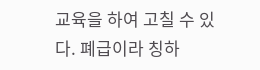교육을 하여 고칠 수 있다. 폐급이라 칭하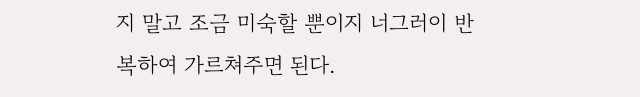지 말고 조금 미숙할 뿐이지 너그러이 반복하여 가르쳐주면 된다.